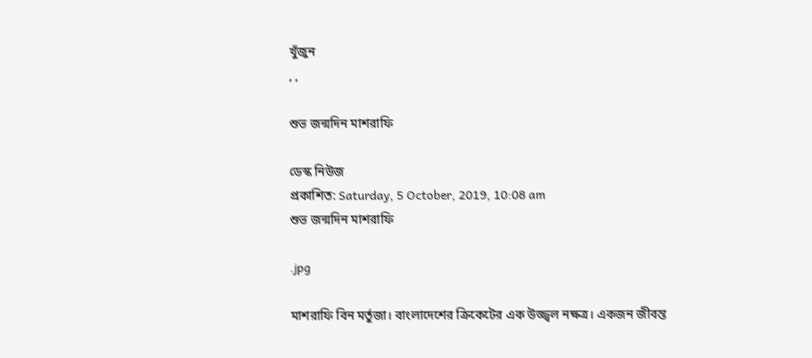খুঁজুন
, ,

শুভ জন্মদিন মাশরাফি

ডেস্ক নিউজ
প্রকাশিত: Saturday, 5 October, 2019, 10:08 am
শুভ জন্মদিন মাশরাফি

.jpg

মাশরাফি বিন মর্তুজা। বাংলাদেশের ক্রিকেটের এক উজ্জ্বল নক্ষত্র। একজন জীবন্ত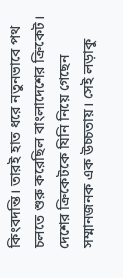কিংবদন্তি। তারই হাত ধরে নতুনভাবে পথ চলতে শুরু করেছিল বাংলাদেশের ক্রিকেট। দেশের ক্রিকেটকে যিনি নিয়ে গেছেন সম্মানজনক এক উচ্চতায়। সেই লড়াকু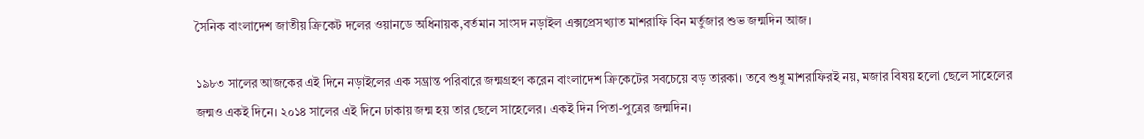সৈনিক বাংলাদেশ জাতীয় ক্রিকেট দলের ওয়ানডে অধিনায়ক,বর্তমান সাংসদ নড়াইল এক্সপ্রেসখ্যাত মাশরাফি বিন মর্তুজার শুভ জন্মদিন আজ।

১৯৮৩ সালের আজকের এই দিনে নড়াইলের এক সম্ভ্রান্ত পরিবারে জন্মগ্রহণ করেন বাংলাদেশ ক্রিকেটের সবচেয়ে বড় তারকা। তবে শুধু মাশরাফিরই নয়, মজার বিষয় হলো ছেলে সাহেলের জন্মও একই দিনে। ২০১৪ সালের এই দিনে ঢাকায় জন্ম হয় তার ছেলে সাহেলের। একই দিন পিতা-পুত্রের জন্মদিন।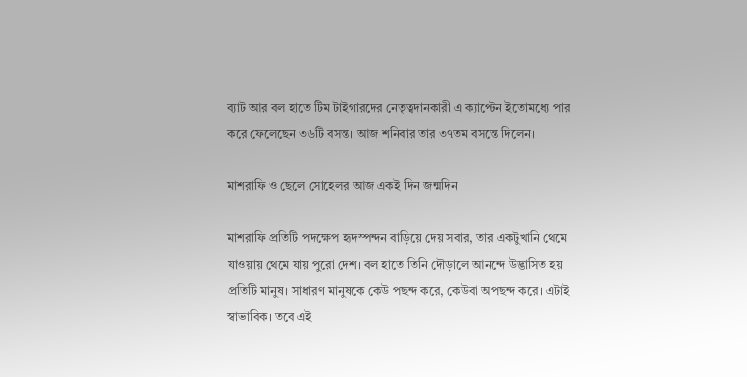ব্যাট আর বল হাতে টিম টাইগারদের নেতৃত্বদানকারী এ ক্যাপ্টেন ইতোমধ্যে পার করে ফেলেছেন ৩৬টি বসন্ত। আজ শনিবার তার ৩৭তম বসন্তে দিলেন।

মাশরাফি ও ছেলে সোহেলর আজ একই দিন জন্মদিন

মাশরাফি প্রতিটি পদক্ষেপ হৃদস্পন্দন বাড়িয়ে দেয় সবার, তার একটুখানি থেমে যাওয়ায় থেমে যায় পুরো দেশ। বল হাতে তিনি দৌড়ালে আনন্দে উদ্ভাসিত হয় প্রতিটি মানুষ। সাধারণ মানুষকে কেউ পছন্দ করে, কেউবা অপছন্দ করে। এটাই স্বাভাবিক। তবে এই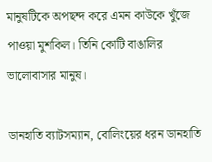মানুষটিকে অপছন্দ করে এমন কাউকে খুঁজে পাওয়া মুশকিল। তিনি কোটি বাঙালির ভালোবাসার মানুষ।

ডানহাতি ব্যাটসম্যান, বোলিংয়ের ধরন ডানহাতি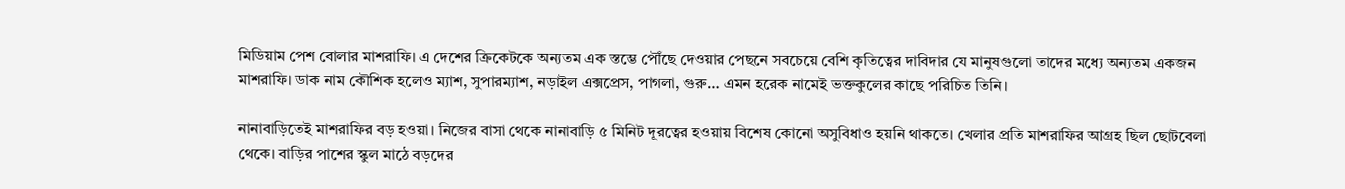মিডিয়াম পেশ বোলার মাশরাফি। এ দেশের ক্রিকেটকে অন্যতম এক স্তম্ভে পৌঁছে দেওয়ার পেছনে সবচেয়ে বেশি কৃতিত্বের দাবিদার যে মানুষগুলো তাদের মধ্যে অন্যতম একজন মাশরাফি। ডাক নাম কৌশিক হলেও ম্যাশ, সুপারম্যাশ, নড়াইল এক্সপ্রেস, পাগলা, গুরু… এমন হরেক নামেই ভক্তকুলের কাছে পরিচিত তিনি।

নানাবাড়িতেই মাশরাফির বড় হওয়া। নিজের বাসা থেকে নানাবাড়ি ৫ মিনিট দূরত্বের হওয়ায় বিশেষ কোনো অসুবিধাও হয়নি থাকতে। খেলার প্রতি মাশরাফির আগ্রহ ছিল ছোটবেলা থেকে। বাড়ির পাশের স্কুল মাঠে বড়দের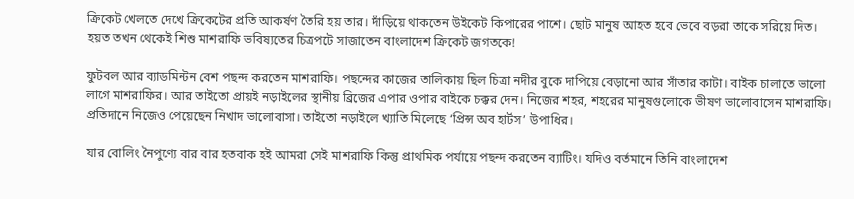ক্রিকেট খেলতে দেখে ক্রিকেটের প্রতি আকর্ষণ তৈরি হয় তার। দাঁড়িয়ে থাকতেন উইকেট কিপারের পাশে। ছোট মানুষ আহত হবে ভেবে বড়রা তাকে সরিয়ে দিত। হয়ত তখন থেকেই শিশু মাশরাফি ভবিষ্যতের চিত্রপটে সাজাতেন বাংলাদেশ ক্রিকেট জগতকে!

ফুটবল আর ব্যাডমিন্টন বেশ পছন্দ করতেন মাশরাফি। পছন্দের কাজের তালিকায় ছিল চিত্রা নদীর বুকে দাপিয়ে বেড়ানো আর সাঁতার কাটা। বাইক চালাতে ভালো লাগে মাশরাফির। আর তাইতো প্রায়ই নড়াইলের স্থানীয় ব্রিজের এপার ওপার বাইকে চক্কর দেন। নিজের শহর, শহরের মানুষগুলোকে ভীষণ ভালোবাসেন মাশরাফি। প্রতিদানে নিজেও পেয়েছেন নিখাদ ভালোবাসা। তাইতো নড়াইলে খ্যাতি মিলেছে ‘প্রিন্স অব হার্টস’ উপাধির।

যার বোলিং নৈপুণ্যে বার বার হতবাক হই আমরা সেই মাশরাফি কিন্তু প্রাথমিক পর্যায়ে পছন্দ করতেন ব্যাটিং। যদিও বর্তমানে তিনি বাংলাদেশ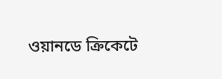ওয়ানডে ক্রিকেটে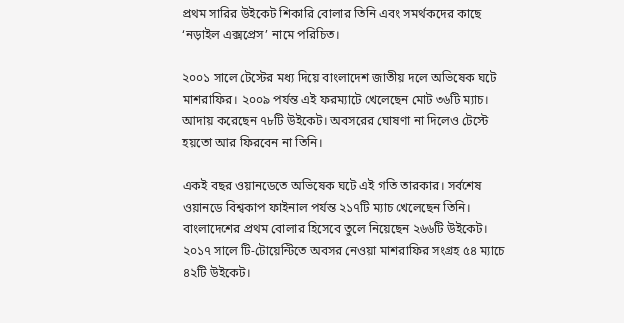প্রথম সারির উইকেট শিকারি বোলার তিনি এবং সমর্থকদের কাছে ‘নড়াইল এক্সপ্রেস’ নামে পরিচিত।

২০০১ সালে টেস্টের মধ্য দিয়ে বাংলাদেশ জাতীয় দলে অভিষেক ঘটে মাশরাফির। ২০০৯ পর্যন্ত এই ফরম্যাটে খেলেছেন মোট ৩৬টি ম্যাচ। আদায় করেছেন ৭৮টি উইকেট। অবসরের ঘোষণা না দিলেও টেস্টে হয়তো আর ফিরবেন না তিনি।

একই বছর ওয়ানডেতে অভিষেক ঘটে এই গতি তারকার। সর্বশেষ ওয়ানডে বিশ্বকাপ ফাইনাল পর্যন্ত ২১৭টি ম্যাচ খেলেছেন তিনি। বাংলাদেশের প্রথম বোলার হিসেবে তুলে নিয়েছেন ২৬৬টি উইকেট। ২০১৭ সালে টি-টোয়েন্টিতে অবসর নেওয়া মাশরাফির সংগ্রহ ৫৪ ম্যাচে ৪২টি উইকেট।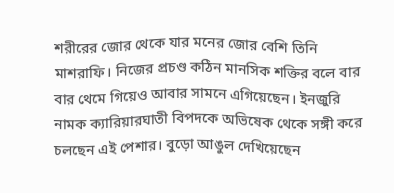শরীরের জোর থেকে যার মনের জোর বেশি তিনি মাশরাফি। নিজের প্রচণ্ড কঠিন মানসিক শক্তির বলে বার বার থেমে গিয়েও আবার সামনে এগিয়েছেন। ইনজুরি নামক ক্যারিয়ারঘাতী বিপদকে অভিষেক থেকে সঙ্গী করে চলছেন এই পেশার। বুড়ো আঙুল দেখিয়েছেন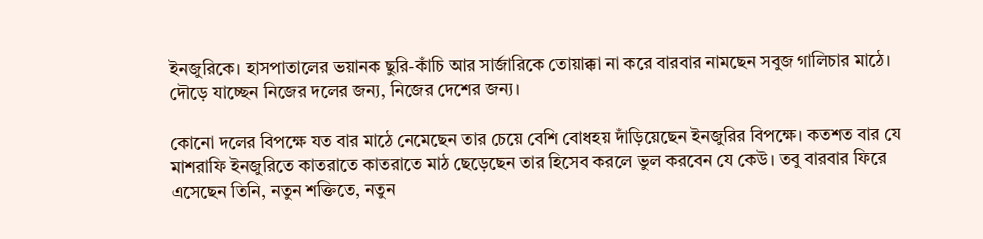ইনজুরিকে। হাসপাতালের ভয়ানক ছুরি-কাঁচি আর সার্জারিকে তোয়াক্কা না করে বারবার নামছেন সবুজ গালিচার মাঠে। দৌড়ে যাচ্ছেন নিজের দলের জন্য, নিজের দেশের জন্য।

কোনো দলের বিপক্ষে যত বার মাঠে নেমেছেন তার চেয়ে বেশি বোধহয় দাঁড়িয়েছেন ইনজুরির বিপক্ষে। কতশত বার যে মাশরাফি ইনজুরিতে কাতরাতে কাতরাতে মাঠ ছেড়েছেন তার হিসেব করলে ভুল করবেন যে কেউ। তবু বারবার ফিরে এসেছেন তিনি, নতুন শক্তিতে, নতুন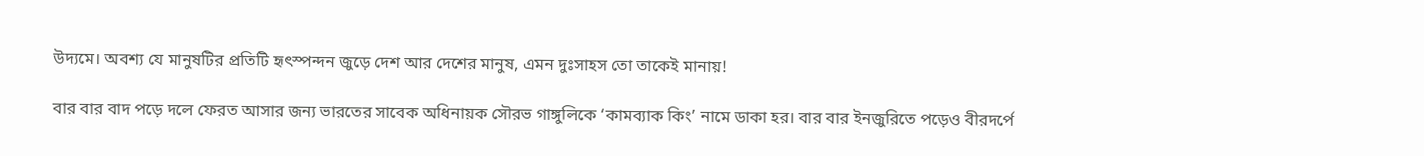উদ্যমে। অবশ্য যে মানুষটির প্রতিটি হৃৎস্পন্দন জুড়ে দেশ আর দেশের মানুষ, এমন দুঃসাহস তো তাকেই মানায়!

বার বার বাদ পড়ে দলে ফেরত আসার জন্য ভারতের সাবেক অধিনায়ক সৌরভ গাঙ্গুলিকে ‘কামব্যাক কিং’ নামে ডাকা হর। বার বার ইনজুরিতে পড়েও বীরদর্পে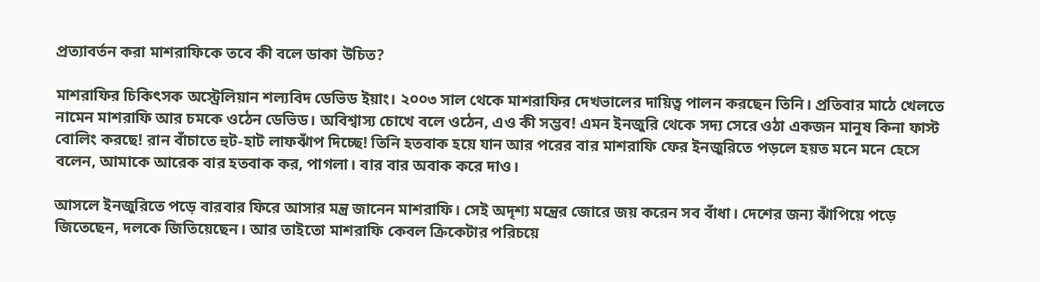প্রত্যাবর্তন করা মাশরাফিকে তবে কী বলে ডাকা উচিত?

মাশরাফির চিকিৎসক অস্ট্রেলিয়ান শল্যবিদ ডেভিড ইয়াং। ২০০৩ সাল থেকে মাশরাফির দেখভালের দায়িত্ব পালন করছেন তিনি। প্রতিবার মাঠে খেলতে নামেন মাশরাফি আর চমকে ওঠেন ডেভিড। অবিশ্বাস্য চোখে বলে ওঠেন, এও কী সম্ভব! এমন ইনজুরি থেকে সদ্য সেরে ওঠা একজন মানুষ কিনা ফাস্ট বোলিং করছে! রান বাঁচাতে হুট-হাট লাফঝাঁপ দিচ্ছে! তিনি হতবাক হয়ে যান আর পরের বার মাশরাফি ফের ইনজুরিতে পড়লে হয়ত মনে মনে হেসে বলেন, আমাকে আরেক বার হতবাক কর, পাগলা। বার বার অবাক করে দাও।

আসলে ইনজুরিতে পড়ে বারবার ফিরে আসার মন্ত্র জানেন মাশরাফি। সেই অদৃশ্য মন্ত্রের জোরে জয় করেন সব বাঁধা। দেশের জন্য ঝাঁপিয়ে পড়ে জিতেছেন, দলকে জিতিয়েছেন। আর তাইতো মাশরাফি কেবল ক্রিকেটার পরিচয়ে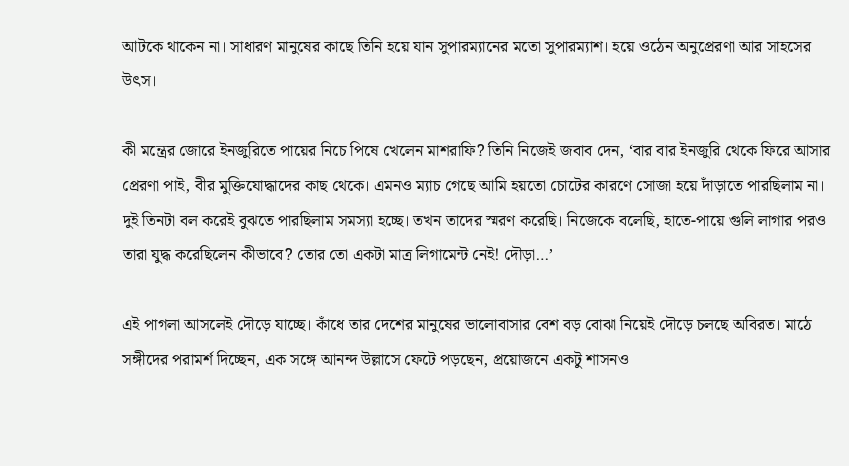আটকে থাকেন না। সাধারণ মানুষের কাছে তিনি হয়ে যান সুপারম্যানের মতো সুপারম্যাশ। হয়ে ওঠেন অনুপ্রেরণা আর সাহসের উৎস।

কী মন্ত্রের জোরে ইনজুরিতে পায়ের নিচে পিষে খেলেন মাশরাফি? তিনি নিজেই জবাব দেন, ‘বার বার ইনজুরি থেকে ফিরে আসার প্রেরণা পাই, বীর মুক্তিযোদ্ধাদের কাছ থেকে। এমনও ম্যাচ গেছে আমি হয়তো চোটের কারণে সোজা হয়ে দাঁড়াতে পারছিলাম না। দুই তিনটা বল করেই বুঝতে পারছিলাম সমস্যা হচ্ছে। তখন তাদের স্মরণ করেছি। নিজেকে বলেছি, হাতে-পায়ে গুলি লাগার পরও তারা যুদ্ধ করেছিলেন কীভাবে? তোর তো একটা মাত্র লিগামেন্ট নেই! দৌড়া…’

এই পাগলা আসলেই দৌড়ে যাচ্ছে। কাঁধে তার দেশের মানুষের ভালোবাসার বেশ বড় বোঝা নিয়েই দৌড়ে চলছে অবিরত। মাঠে সঙ্গীদের পরামর্শ দিচ্ছেন, এক সঙ্গে আনন্দ উল্লাসে ফেটে পড়ছেন, প্রয়োজনে একটু শাসনও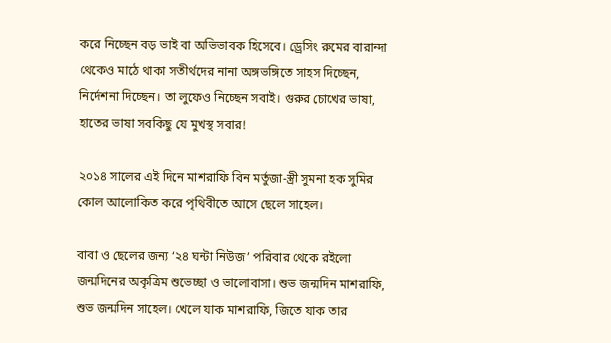করে নিচ্ছেন বড় ভাই বা অভিভাবক হিসেবে। ড্রেসিং রুমের বারান্দা থেকেও মাঠে থাকা সতীর্থদের নানা অঙ্গভঙ্গিতে সাহস দিচ্ছেন, নির্দেশনা দিচ্ছেন। তা লুফেও নিচ্ছেন সবাই। গুরুর চোখের ভাষা, হাতের ভাষা সবকিছু যে মুখস্থ সবার!

২০১৪ সালের এই দিনে মাশরাফি বিন মর্তুজা-স্ত্রী সুমনা হক সুমির কোল আলোকিত করে পৃথিবীতে আসে ছেলে সাহেল।

বাবা ও ছেলের জন্য ‘২৪ ঘন্টা নিউজ’ পরিবার থেকে রইলো জন্মদিনের অকৃত্রিম শুভেচ্ছা ও ভালোবাসা। শুভ জন্মদিন মাশরাফি, শুভ জন্মদিন সাহেল। খেলে যাক মাশরাফি, জিতে যাক তার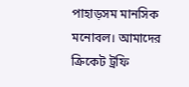পাহাড়সম মানসিক মনোবল। আমাদের ক্রিকেট ট্রফি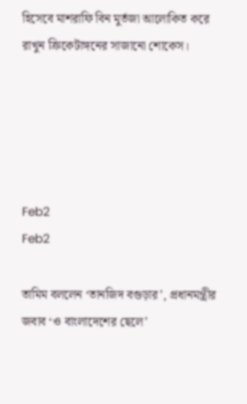হিসেবে মাশরাফি বিন মুর্তজা আলোকিত করে রাখুন ক্রিকেটাঙ্গনের সাজানো শোকেস।





Feb2
Feb2

তামিম বললেন ‘তানজিদ বগুড়ার’, প্রধানমন্ত্রীর জবাব ‘ও বাংলাদেশের ছেলে’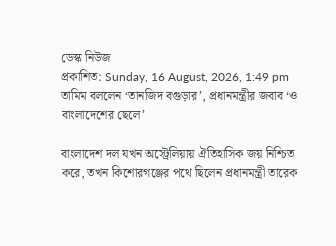ডেস্ক নিউজ
প্রকাশিত: Sunday, 16 August, 2026, 1:49 pm
তামিম বললেন ‘তানজিদ বগুড়ার’, প্রধানমন্ত্রীর জবাব ‘ও বাংলাদেশের ছেলে’

বাংলাদেশ দল যখন অস্ট্রেলিয়ায় ঐতিহাসিক জয় নিশ্চিত করে, তখন কিশোরগঞ্জের পথে ছিলেন প্রধানমন্ত্রী তারেক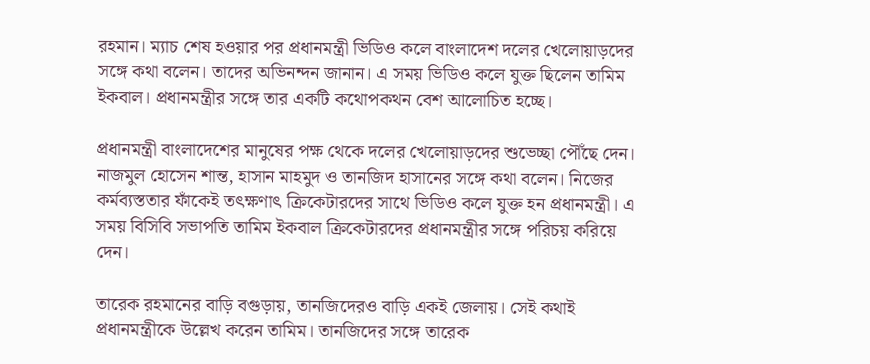রহমান। ম্যাচ শেষ হওয়ার পর প্রধানমন্ত্রী ভিডিও কলে বাংলাদেশ দলের খেলোয়াড়দের সঙ্গে কথা বলেন। তাদের অভিনন্দন জানান। এ সময় ভিডিও কলে যুক্ত ছিলেন তামিম ইকবাল। প্রধানমন্ত্রীর সঙ্গে তার একটি কথোপকথন বেশ আলোচিত হচ্ছে।

প্রধানমন্ত্রী বাংলাদেশের মানুষের পক্ষ থেকে দলের খেলোয়াড়দের শুভেচ্ছা পৌঁছে দেন। নাজমুল হোসেন শান্ত, হাসান মাহমুদ ও তানজিদ হাসানের সঙ্গে কথা বলেন। নিজের কর্মব্যস্ততার ফাঁকেই তৎক্ষণাৎ ক্রিকেটারদের সাথে ভিডিও কলে যুক্ত হন প্রধানমন্ত্রী। এ সময় বিসিবি সভাপতি তামিম ইকবাল ক্রিকেটারদের প্রধানমন্ত্রীর সঙ্গে পরিচয় করিয়ে দেন।

তারেক রহমানের বাড়ি বগুড়ায়, তানজিদেরও বাড়ি একই জেলায়। সেই কথাই প্রধানমন্ত্রীকে উল্লেখ করেন তামিম। তানজিদের সঙ্গে তারেক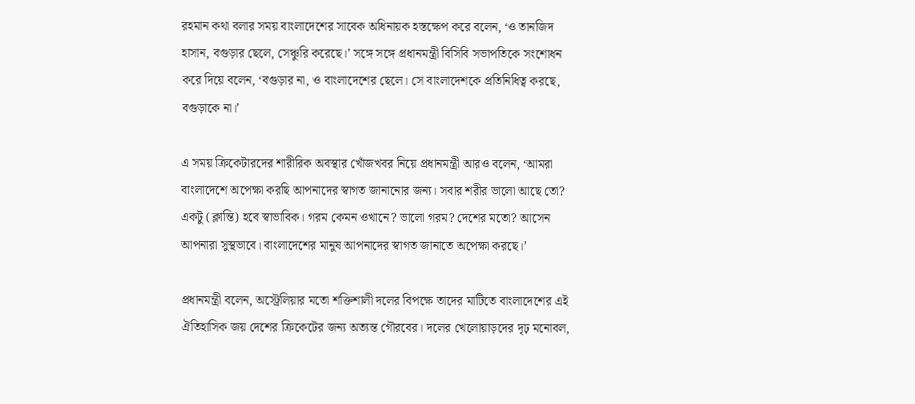রহমান কথা বলার সময় বাংলাদেশের সাবেক অধিনায়ক হস্তক্ষেপ করে বলেন, ‘ও তানজিদ হাসান, বগুড়ার ছেলে, সেঞ্চুরি করেছে।’ সঙ্গে সঙ্গে প্রধানমন্ত্রী বিসিবি সভাপতিকে সংশোধন করে দিয়ে বলেন, ‘বগুড়ার না, ও বাংলাদেশের ছেলে। সে বাংলাদেশকে প্রতিনিধিত্ব করছে, বগুড়াকে না।’

এ সময় ক্রিকেটারদের শারীরিক অবস্থার খোঁজখবর নিয়ে প্রধানমন্ত্রী আরও বলেন, ‘আমরা বাংলাদেশে অপেক্ষা করছি আপনাদের স্বাগত জানানোর জন্য। সবার শরীর ভালো আছে তো? একটু (ক্লান্তি) হবে স্বাভাবিক। গরম কেমন ওখানে? ভালো গরম? দেশের মতো? আসেন আপনারা সুস্থভাবে। বাংলাদেশের মানুষ আপনাদের স্বাগত জানাতে অপেক্ষা করছে।’

প্রধানমন্ত্রী বলেন, অস্ট্রেলিয়ার মতো শক্তিশালী দলের বিপক্ষে তাদের মাটিতে বাংলাদেশের এই ঐতিহাসিক জয় দেশের ক্রিকেটের জন্য অত্যন্ত গৌরবের। দলের খেলোয়াড়দের দৃঢ় মনোবল,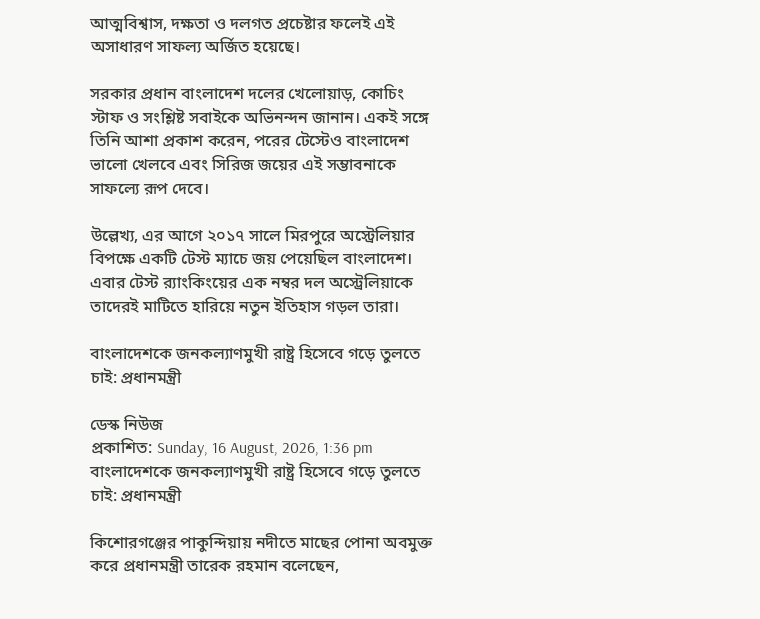আত্মবিশ্বাস, দক্ষতা ও দলগত প্রচেষ্টার ফলেই এই অসাধারণ সাফল্য অর্জিত হয়েছে।

সরকার প্রধান বাংলাদেশ দলের খেলোয়াড়, কোচিং স্টাফ ও সংশ্লিষ্ট সবাইকে অভিনন্দন জানান। একই সঙ্গে তিনি আশা প্রকাশ করেন, পরের টেস্টেও বাংলাদেশ ভালো খেলবে এবং সিরিজ জয়ের এই সম্ভাবনাকে সাফল্যে রূপ দেবে।

উল্লেখ্য, এর আগে ২০১৭ সালে মিরপুরে অস্ট্রেলিয়ার বিপক্ষে একটি টেস্ট ম্যাচে জয় পেয়েছিল বাংলাদেশ। এবার টেস্ট র‍্যাংকিংয়ের এক নম্বর দল অস্ট্রেলিয়াকে তাদেরই মাটিতে হারিয়ে নতুন ইতিহাস গড়ল তারা।

বাংলাদেশকে জনকল্যাণমুখী রাষ্ট্র হিসেবে গড়ে তুলতে চাই: প্রধানমন্ত্রী

ডেস্ক নিউজ
প্রকাশিত: Sunday, 16 August, 2026, 1:36 pm
বাংলাদেশকে জনকল্যাণমুখী রাষ্ট্র হিসেবে গড়ে তুলতে চাই: প্রধানমন্ত্রী

কিশোরগঞ্জের পাকুন্দিয়ায় নদীতে মাছের পোনা অবমুক্ত করে প্রধানমন্ত্রী তারেক রহমান বলেছেন,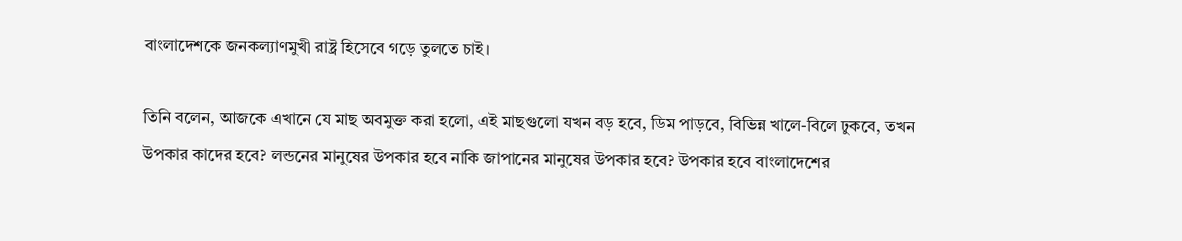বাংলাদেশকে জনকল্যাণমুখী রাষ্ট্র হিসেবে গড়ে তুলতে চাই।

তিনি বলেন, আজকে এখানে যে মাছ অবমুক্ত করা হলো, এই মাছগুলো যখন বড় হবে, ডিম পাড়বে, বিভিন্ন খালে-বিলে ঢুকবে, তখন উপকার কাদের হবে? লন্ডনের মানুষের উপকার হবে নাকি জাপানের মানুষের উপকার হবে? উপকার হবে বাংলাদেশের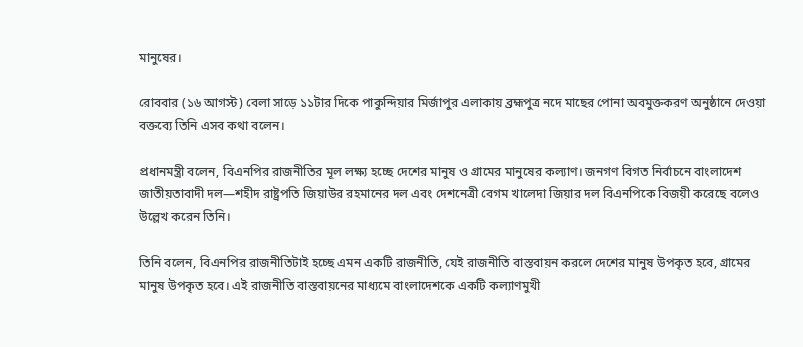মানুষের।

রোববার (১৬ আগস্ট) বেলা সাড়ে ১১টার দিকে পাকুন্দিয়ার মির্জাপুর এলাকায় ব্রহ্মপুত্র নদে মাছের পোনা অবমুক্তকরণ অনুষ্ঠানে দেওয়া বক্তব্যে তিনি এসব কথা বলেন।

প্রধানমন্ত্রী বলেন, বিএনপির রাজনীতির মূল লক্ষ্য হচ্ছে দেশের মানুষ ও গ্রামের মানুষের কল্যাণ। জনগণ বিগত নির্বাচনে বাংলাদেশ জাতীয়তাবাদী দল—শহীদ রাষ্ট্রপতি জিয়াউর রহমানের দল এবং দেশনেত্রী বেগম খালেদা জিয়ার দল বিএনপিকে বিজয়ী করেছে বলেও উল্লেখ করেন তিনি।

তিনি বলেন, বিএনপির রাজনীতিটাই হচ্ছে এমন একটি রাজনীতি, যেই রাজনীতি বাস্তবায়ন করলে দেশের মানুষ উপকৃত হবে, গ্রামের মানুষ উপকৃত হবে। এই রাজনীতি বাস্তবায়নের মাধ্যমে বাংলাদেশকে একটি কল্যাণমুখী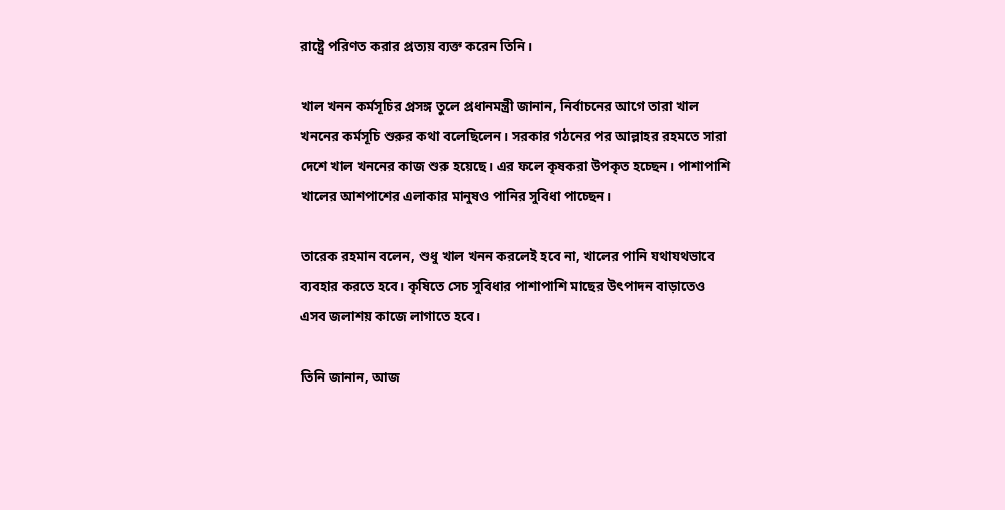রাষ্ট্রে পরিণত করার প্রত্যয় ব্যক্ত করেন তিনি।

খাল খনন কর্মসূচির প্রসঙ্গ তুলে প্রধানমন্ত্রী জানান, নির্বাচনের আগে তারা খাল খননের কর্মসূচি শুরুর কথা বলেছিলেন। সরকার গঠনের পর আল্লাহর রহমতে সারা দেশে খাল খননের কাজ শুরু হয়েছে। এর ফলে কৃষকরা উপকৃত হচ্ছেন। পাশাপাশি খালের আশপাশের এলাকার মানুষও পানির সুবিধা পাচ্ছেন।

তারেক রহমান বলেন, শুধু খাল খনন করলেই হবে না, খালের পানি যথাযথভাবে ব্যবহার করতে হবে। কৃষিতে সেচ সুবিধার পাশাপাশি মাছের উৎপাদন বাড়াতেও এসব জলাশয় কাজে লাগাতে হবে।

তিনি জানান, আজ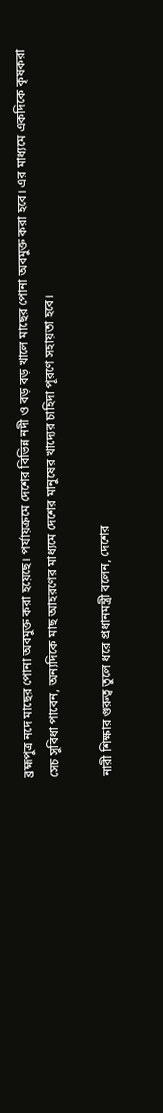ব্রহ্মপুত্র নদে মাছের পোনা অবমুক্ত করা হয়েছে। পর্যায়ক্রমে দেশের বিভিন্ন নদী ও বড় বড় খালে মাছের পোনা অবমুক্ত করা হবে। এর মাধ্যমে একদিকে কৃষকরা সেচ সুবিধা পাবেন, অন্যদিকে মাছ আহরণের মাধ্যমে দেশের মানুষের খাদ্যের চাহিদা পূরণে সহায়তা হবে।

নারী শিক্ষার গুরুত্ব তুলে ধরে প্রধানমন্ত্রী বলেন, দেশের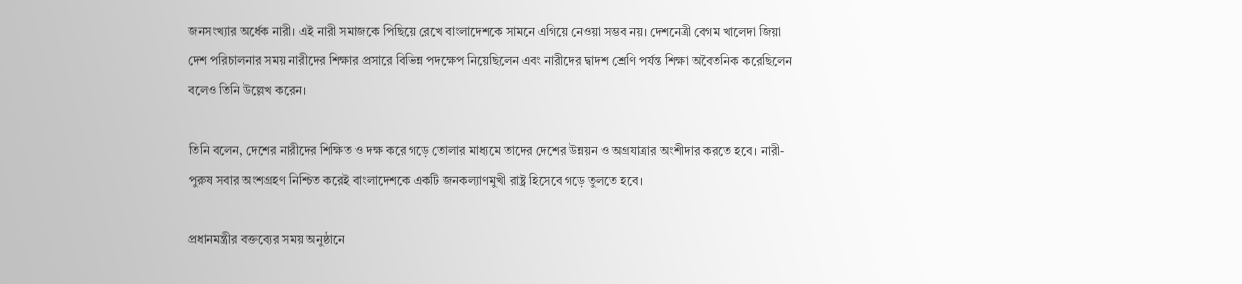জনসংখ্যার অর্ধেক নারী। এই নারী সমাজকে পিছিয়ে রেখে বাংলাদেশকে সামনে এগিয়ে নেওয়া সম্ভব নয়। দেশনেত্রী বেগম খালেদা জিয়া দেশ পরিচালনার সময় নারীদের শিক্ষার প্রসারে বিভিন্ন পদক্ষেপ নিয়েছিলেন এবং নারীদের দ্বাদশ শ্রেণি পর্যন্ত শিক্ষা অবৈতনিক করেছিলেন বলেও তিনি উল্লেখ করেন।

তিনি বলেন, দেশের নারীদের শিক্ষিত ও দক্ষ করে গড়ে তোলার মাধ্যমে তাদের দেশের উন্নয়ন ও অগ্রযাত্রার অংশীদার করতে হবে। নারী-পুরুষ সবার অংশগ্রহণ নিশ্চিত করেই বাংলাদেশকে একটি জনকল্যাণমুখী রাষ্ট্র হিসেবে গড়ে তুলতে হবে।

প্রধানমন্ত্রীর বক্তব্যের সময় অনুষ্ঠানে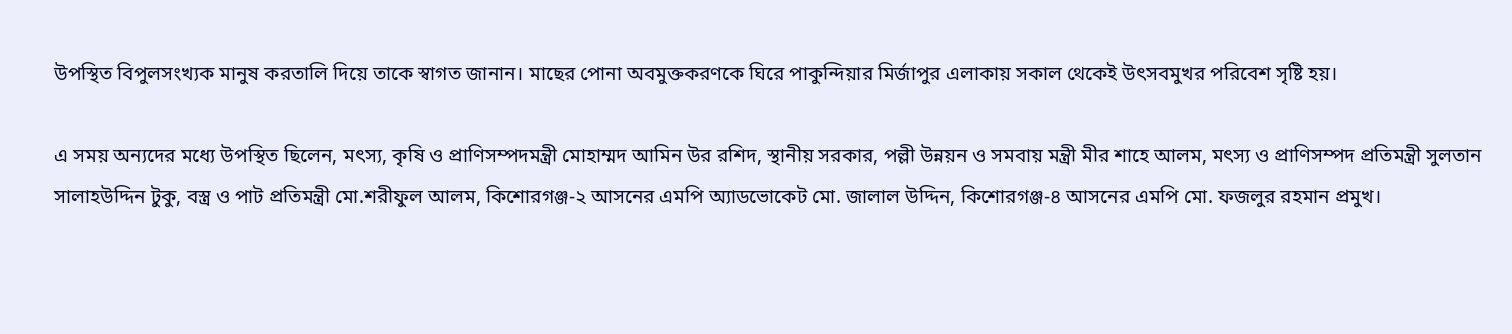উপস্থিত বিপুলসংখ্যক মানুষ করতালি দিয়ে তাকে স্বাগত জানান। মাছের পোনা অবমুক্তকরণকে ঘিরে পাকুন্দিয়ার মির্জাপুর এলাকায় সকাল থেকেই উৎসবমুখর পরিবেশ সৃষ্টি হয়।

এ সময় অন্যদের মধ্যে উপস্থিত ছিলেন, মৎস্য, কৃষি ও প্রাণিসম্পদমন্ত্রী মোহাম্মদ আমিন উর রশিদ, স্থানীয় সরকার, পল্লী উন্নয়ন ও সমবায় মন্ত্রী মীর শাহে আলম, মৎস্য ও প্রাণিসম্পদ প্রতিমন্ত্রী সুলতান সালাহউদ্দিন টুকু, বস্ত্র ও পাট প্রতিমন্ত্রী মো.শরীফুল আলম, কিশোরগঞ্জ-২ আসনের এমপি অ্যাডভোকেট মো. জালাল উদ্দিন, কিশোরগঞ্জ-৪ আসনের এমপি মো. ফজলুর রহমান প্রমুখ।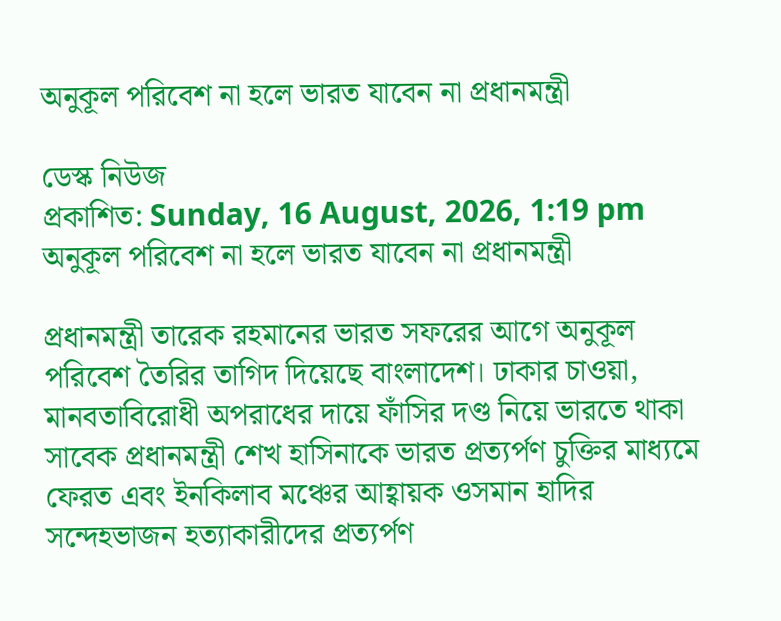অনুকূল পরিবেশ না হ‌লে ভারত যাবেন না প্রধানমন্ত্রী

ডেস্ক নিউজ
প্রকাশিত: Sunday, 16 August, 2026, 1:19 pm
অনুকূল পরিবেশ না হ‌লে ভারত যাবেন না প্রধানমন্ত্রী

প্রধানমন্ত্রী তা‌রেক রহমা‌নের ভারত সফ‌রের আগে অনুকূল পরিবেশ তৈ‌রির তা‌গিদ দি‌য়ে‌ছে বাংলা‌দেশ। ঢাকার চাওয়া, মানবতাবিরোধী অপরাধের দায়ে ফাঁসির দণ্ড নিয়ে ভারতে থাকা সাবেক প্রধানমন্ত্রী শেখ হাসিনাকে ভারত প্রত্যর্পণ চু‌ক্তির মাধ্যমে ফেরত এবং ইনকিলাব মঞ্চের আহ্বায়ক ওসমান হাদির স‌ন্দেহভাজন হত্যাকারী‌দের প্রত্যর্পণ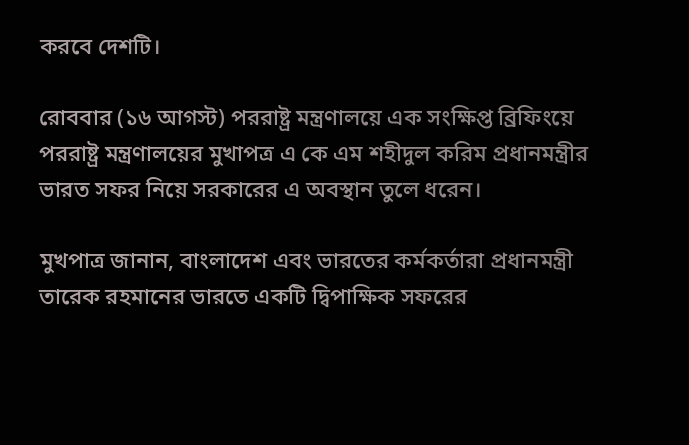কর‌বে দেশ‌টি।

রোববার (১৬ আগস্ট) পররাষ্ট্র মন্ত্রণাল‌য়ে এক সং‌ক্ষিপ্ত ব্রিফিং‌য়ে পররাষ্ট্র মন্ত্রণাল‌য়ের মুখাপত্র এ কে এম শহীদুল করিম প্রধানমন্ত্রীর ভারত সফর নি‌য়ে সরকা‌রের এ অবস্থান তু‌লে ধ‌রেন।

মুখপাত্র জানান, বাংলাদেশ এবং ভারতের কর্মকর্তারা প্রধানমন্ত্রী তারেক রহমানের ভারতে একটি দ্বিপাক্ষিক সফরের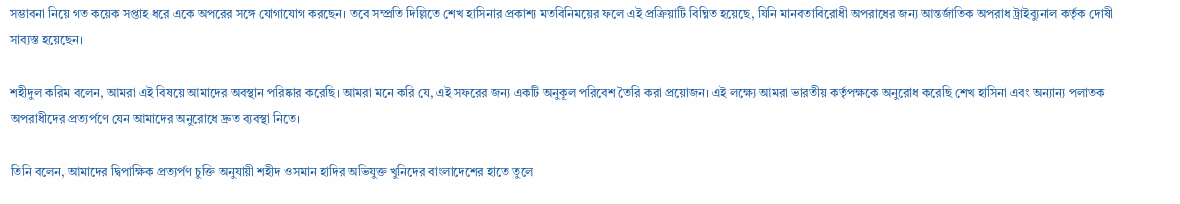সম্ভাবনা নিয়ে গত কয়েক সপ্তাহ ধরে একে অপরের সঙ্গে যোগাযোগ করছেন। ত‌বে সম্প্রতি দিল্লিতে শেখ হাসিনার প্রকাশ্য মতবিনিময়ের ফলে এই প্রক্রিয়াটি বিঘ্নিত হয়েছে, যিনি মানবতাবিরোধী অপরাধের জন্য আন্তর্জাতিক অপরাধ ট্রাইব্যুনাল কর্তৃক দোষী সাব্যস্ত হয়েছেন।

শহীদুল করিম ব‌লেন, আমরা এই বিষয়ে আমাদের অবস্থান পরিষ্কার করেছি। আমরা মনে করি যে, এই সফরের জন্য একটি অনুকূল পরিবেশ তৈরি করা প্রয়োজন। এই লক্ষ্যে আমরা ভারতীয় কর্তৃপক্ষকে অনুরোধ করেছি শেখ হাসিনা এবং অন্যান্য পলাতক অপরাধীদের প্রত্যর্পণে যেন আমাদের অনুরোধে দ্রুত ব্যবস্থা নিতে।

তি‌নি ব‌লেন, আমাদের দ্বিপাক্ষিক প্রত্যর্পণ চুক্তি অনুযায়ী শহীদ ওসমান হাদির অভিযুক্ত খুনিদের বাংলাদেশের হাতে তুলে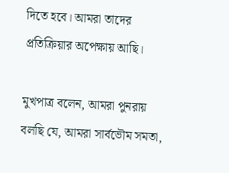দিতে হবে। আমরা তাদের প্রতিক্রিয়ার অপেক্ষায় আছি।

মুখপাত্র ব‌লেন, আমরা পুনরায় বলছি যে, আমরা সার্বভৌম সমতা,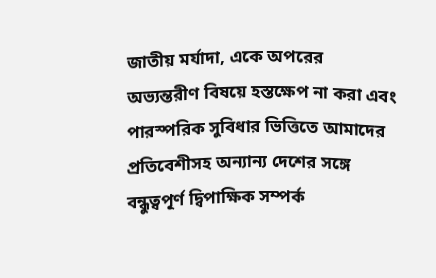জাতীয় মর্যাদা, একে অপরের অভ্যন্তরীণ বিষয়ে হস্তক্ষেপ না করা এবং পারস্পরিক সুবিধার ভিত্তিতে আমাদের প্রতিবেশীসহ অন্যান্য দেশের সঙ্গে বন্ধুত্বপূর্ণ দ্বিপাক্ষিক সম্পর্ক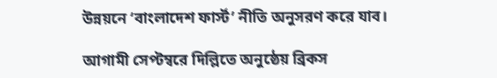উন্নয়নে ‘বাংলাদেশ ফার্স্ট’ নীতি অনুসরণ করে যাব।

আগামী সেপ্টম্বরে দিল্লিতে অনুষ্ঠেয় ব্রিকস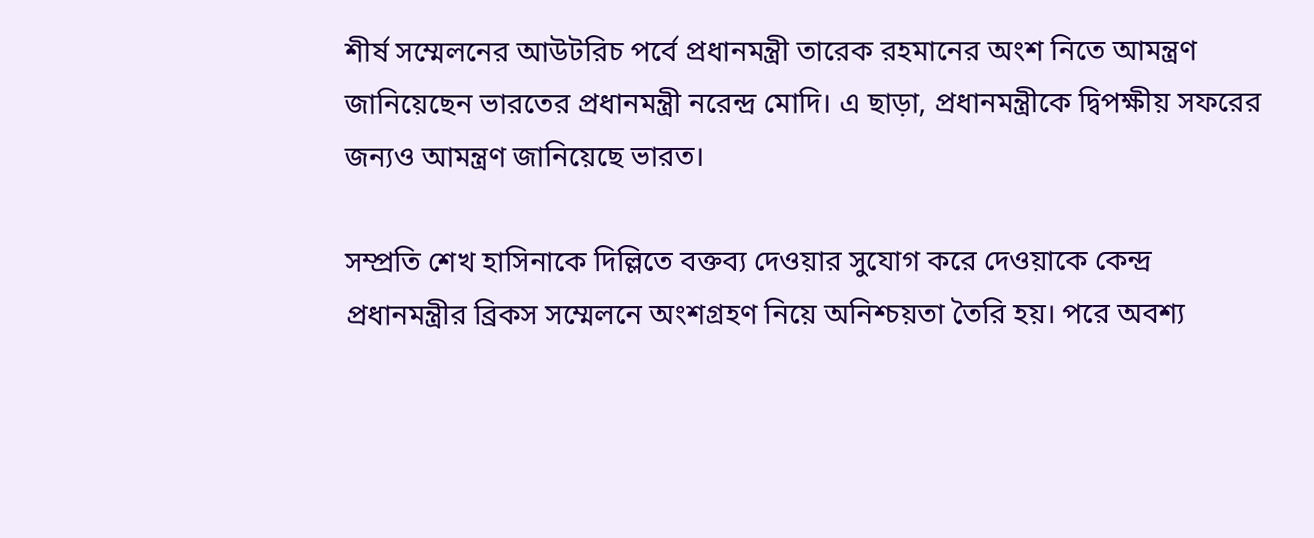শীর্ষ সম্মেলনের আউটরিচ পর্বে প্রধানমন্ত্রী তারেক রহমানের অংশ নি‌তে আমন্ত্রণ জা‌নি‌য়ে‌ছেন ভারতের প্রধানমন্ত্রী নরেন্দ্র মোদি। এ ছাড়া, প্রধানমন্ত্রী‌কে দ্বিপক্ষীয় সফ‌রের জন্যও আমন্ত্রণ জা‌নি‌য়ে‌ছে ভারত।

সম্প্রতি শেখ হা‌সিনা‌কে দি‌ল্লি‌তে বক্তব্য দেওয়ার সু‌যোগ ক‌রে দেওয়া‌কে কেন্দ্র প্রধানমন্ত্রীর ব্রিকস স‌ম্মেল‌নে অংশগ্রহণ নি‌য়ে অ‌নিশ্চয়তা তৈ‌রি হয়। প‌রে অবশ্য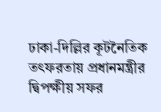ঢাকা-দি‌ল্লির কূট‌নৈ‌তিক তৎফরতায় প্রধানমন্ত্রী‌র দ্বিপক্ষীয় সফর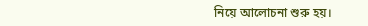নি‌য়ে আলোচনা শুরু হয়।